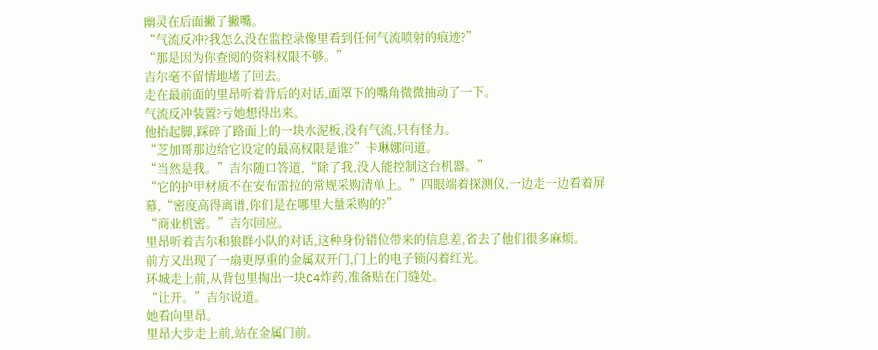幽灵在后面撇了撇嘴。
“气流反冲?我怎么没在监控录像里看到任何气流喷射的痕迹?”
“那是因为你查阅的资料权限不够。”
吉尔毫不留情地堵了回去。
走在最前面的里昂听着背后的对话,面罩下的嘴角微微抽动了一下。
气流反冲装置?亏她想得出来。
他抬起脚,踩碎了路面上的一块水泥板,没有气流,只有怪力。
“芝加哥那边给它设定的最高权限是谁?”卡琳娜问道。
“当然是我。”吉尔随口答道,“除了我,没人能控制这台机器。”
“它的护甲材质不在安布雷拉的常规采购清单上。”四眼端着探测仪,一边走一边看着屏幕,“密度高得离谱,你们是在哪里大量采购的?”
“商业机密。”吉尔回应。
里昂听着吉尔和狼群小队的对话,这种身份错位带来的信息差,省去了他们很多麻烦。
前方又出现了一扇更厚重的金属双开门,门上的电子锁闪着红光。
环城走上前,从背包里掏出一块C4炸药,准备贴在门缝处。
“让开。”吉尔说道。
她看向里昂。
里昂大步走上前,站在金属门前。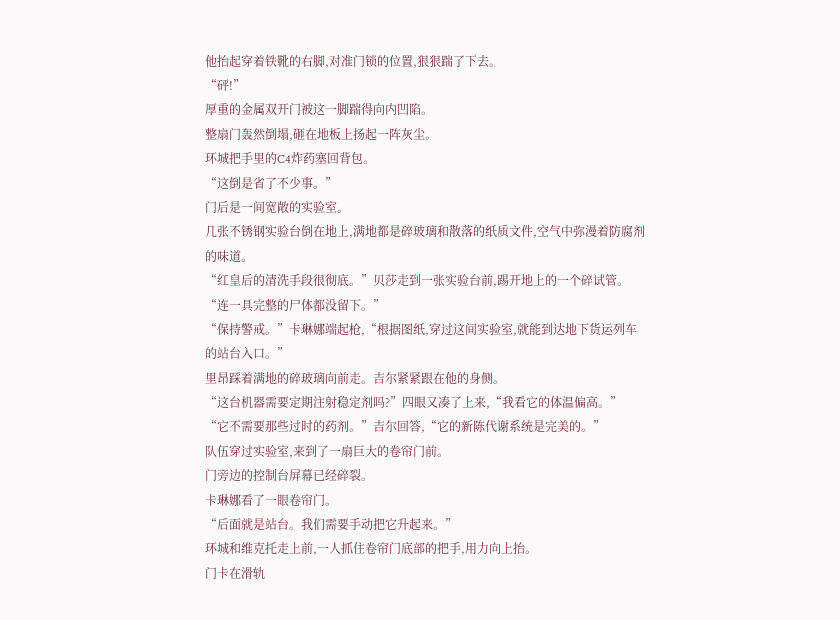他抬起穿着铁靴的右脚,对准门锁的位置,狠狠踹了下去。
“砰!”
厚重的金属双开门被这一脚踹得向内凹陷。
整扇门轰然倒塌,砸在地板上扬起一阵灰尘。
环城把手里的C4炸药塞回背包。
“这倒是省了不少事。”
门后是一间宽敞的实验室。
几张不锈钢实验台倒在地上,满地都是碎玻璃和散落的纸质文件,空气中弥漫着防腐剂的味道。
“红皇后的清洗手段很彻底。”贝莎走到一张实验台前,踢开地上的一个碎试管。“连一具完整的尸体都没留下。”
“保持警戒。”卡琳娜端起枪,“根据图纸,穿过这间实验室,就能到达地下货运列车的站台入口。”
里昂踩着满地的碎玻璃向前走。吉尔紧紧跟在他的身侧。
“这台机器需要定期注射稳定剂吗?”四眼又凑了上来,“我看它的体温偏高。”
“它不需要那些过时的药剂。”吉尔回答,“它的新陈代谢系统是完美的。”
队伍穿过实验室,来到了一扇巨大的卷帘门前。
门旁边的控制台屏幕已经碎裂。
卡琳娜看了一眼卷帘门。
“后面就是站台。我们需要手动把它升起来。”
环城和维克托走上前,一人抓住卷帘门底部的把手,用力向上抬。
门卡在滑轨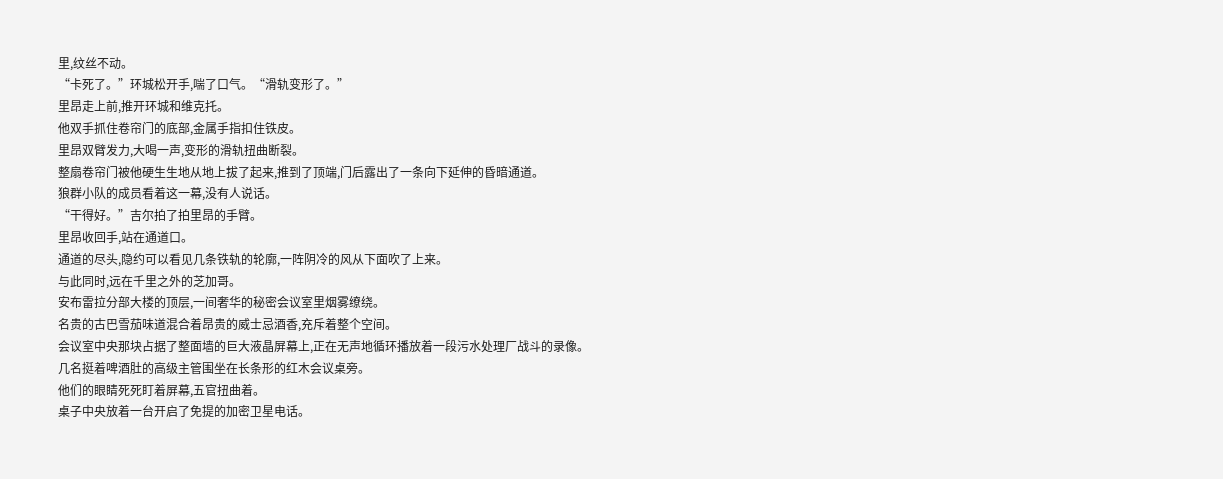里,纹丝不动。
“卡死了。”环城松开手,喘了口气。“滑轨变形了。”
里昂走上前,推开环城和维克托。
他双手抓住卷帘门的底部,金属手指扣住铁皮。
里昂双臂发力,大喝一声,变形的滑轨扭曲断裂。
整扇卷帘门被他硬生生地从地上拔了起来,推到了顶端,门后露出了一条向下延伸的昏暗通道。
狼群小队的成员看着这一幕,没有人说话。
“干得好。”吉尔拍了拍里昂的手臂。
里昂收回手,站在通道口。
通道的尽头,隐约可以看见几条铁轨的轮廓,一阵阴冷的风从下面吹了上来。
与此同时,远在千里之外的芝加哥。
安布雷拉分部大楼的顶层,一间奢华的秘密会议室里烟雾缭绕。
名贵的古巴雪茄味道混合着昂贵的威士忌酒香,充斥着整个空间。
会议室中央那块占据了整面墙的巨大液晶屏幕上,正在无声地循环播放着一段污水处理厂战斗的录像。
几名挺着啤酒肚的高级主管围坐在长条形的红木会议桌旁。
他们的眼睛死死盯着屏幕,五官扭曲着。
桌子中央放着一台开启了免提的加密卫星电话。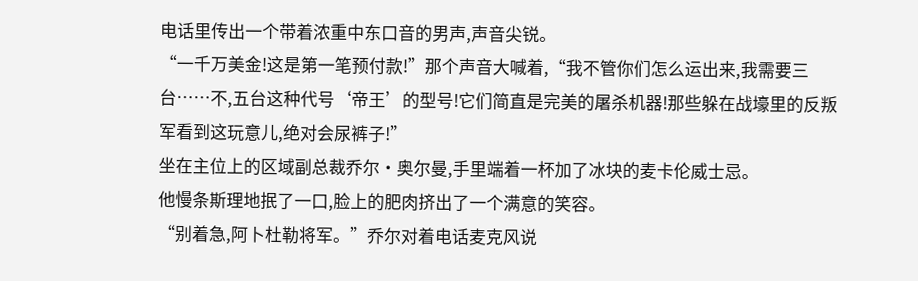电话里传出一个带着浓重中东口音的男声,声音尖锐。
“一千万美金!这是第一笔预付款!”那个声音大喊着,“我不管你们怎么运出来,我需要三台……不,五台这种代号‘帝王’的型号!它们简直是完美的屠杀机器!那些躲在战壕里的反叛军看到这玩意儿,绝对会尿裤子!”
坐在主位上的区域副总裁乔尔·奥尔曼,手里端着一杯加了冰块的麦卡伦威士忌。
他慢条斯理地抿了一口,脸上的肥肉挤出了一个满意的笑容。
“别着急,阿卜杜勒将军。”乔尔对着电话麦克风说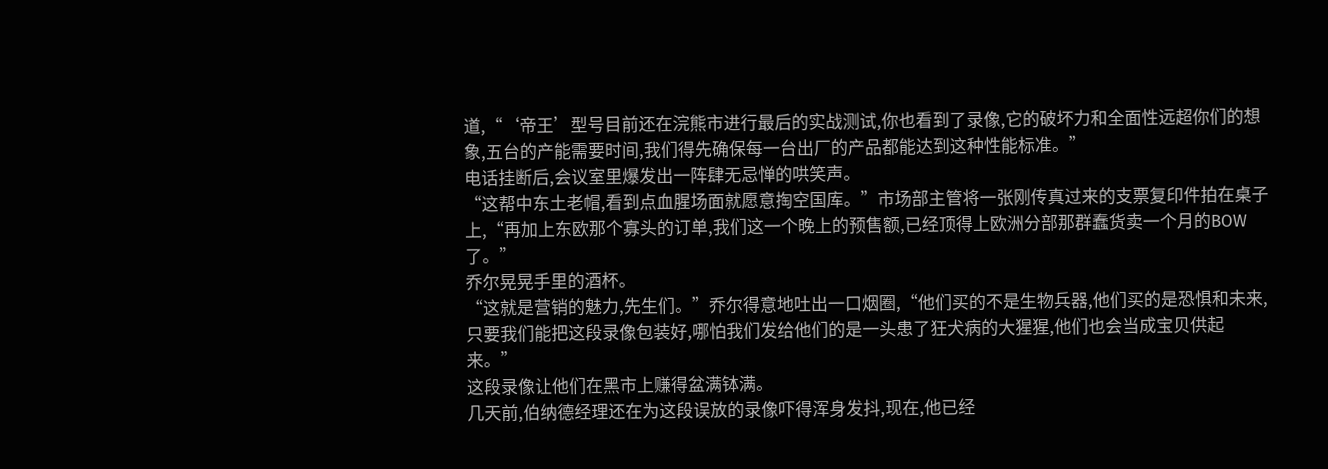道,“‘帝王’型号目前还在浣熊市进行最后的实战测试,你也看到了录像,它的破坏力和全面性远超你们的想象,五台的产能需要时间,我们得先确保每一台出厂的产品都能达到这种性能标准。”
电话挂断后,会议室里爆发出一阵肆无忌惮的哄笑声。
“这帮中东土老帽,看到点血腥场面就愿意掏空国库。”市场部主管将一张刚传真过来的支票复印件拍在桌子上,“再加上东欧那个寡头的订单,我们这一个晚上的预售额,已经顶得上欧洲分部那群蠢货卖一个月的BOW了。”
乔尔晃晃手里的酒杯。
“这就是营销的魅力,先生们。”乔尔得意地吐出一口烟圈,“他们买的不是生物兵器,他们买的是恐惧和未来,只要我们能把这段录像包装好,哪怕我们发给他们的是一头患了狂犬病的大猩猩,他们也会当成宝贝供起来。”
这段录像让他们在黑市上赚得盆满钵满。
几天前,伯纳德经理还在为这段误放的录像吓得浑身发抖,现在,他已经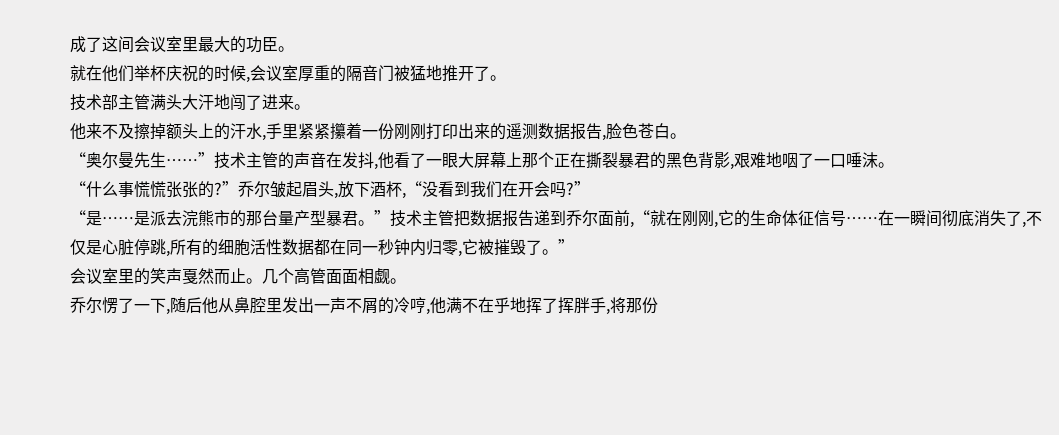成了这间会议室里最大的功臣。
就在他们举杯庆祝的时候,会议室厚重的隔音门被猛地推开了。
技术部主管满头大汗地闯了进来。
他来不及擦掉额头上的汗水,手里紧紧攥着一份刚刚打印出来的遥测数据报告,脸色苍白。
“奥尔曼先生……”技术主管的声音在发抖,他看了一眼大屏幕上那个正在撕裂暴君的黑色背影,艰难地咽了一口唾沫。
“什么事慌慌张张的?”乔尔皱起眉头,放下酒杯,“没看到我们在开会吗?”
“是……是派去浣熊市的那台量产型暴君。”技术主管把数据报告递到乔尔面前,“就在刚刚,它的生命体征信号……在一瞬间彻底消失了,不仅是心脏停跳,所有的细胞活性数据都在同一秒钟内归零,它被摧毁了。”
会议室里的笑声戛然而止。几个高管面面相觑。
乔尔愣了一下,随后他从鼻腔里发出一声不屑的冷哼,他满不在乎地挥了挥胖手,将那份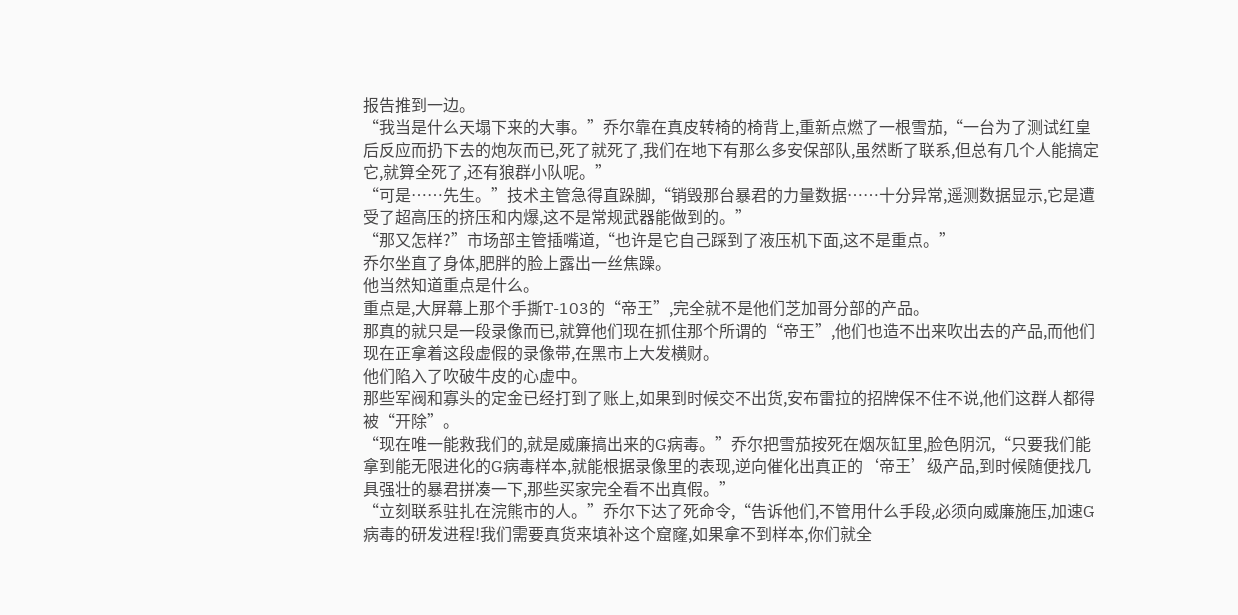报告推到一边。
“我当是什么天塌下来的大事。”乔尔靠在真皮转椅的椅背上,重新点燃了一根雪茄,“一台为了测试红皇后反应而扔下去的炮灰而已,死了就死了,我们在地下有那么多安保部队,虽然断了联系,但总有几个人能搞定它,就算全死了,还有狼群小队呢。”
“可是……先生。”技术主管急得直跺脚,“销毁那台暴君的力量数据……十分异常,遥测数据显示,它是遭受了超高压的挤压和内爆,这不是常规武器能做到的。”
“那又怎样?”市场部主管插嘴道,“也许是它自己踩到了液压机下面,这不是重点。”
乔尔坐直了身体,肥胖的脸上露出一丝焦躁。
他当然知道重点是什么。
重点是,大屏幕上那个手撕T-103的“帝王”,完全就不是他们芝加哥分部的产品。
那真的就只是一段录像而已,就算他们现在抓住那个所谓的“帝王”,他们也造不出来吹出去的产品,而他们现在正拿着这段虚假的录像带,在黑市上大发横财。
他们陷入了吹破牛皮的心虚中。
那些军阀和寡头的定金已经打到了账上,如果到时候交不出货,安布雷拉的招牌保不住不说,他们这群人都得被“开除”。
“现在唯一能救我们的,就是威廉搞出来的G病毒。”乔尔把雪茄按死在烟灰缸里,脸色阴沉,“只要我们能拿到能无限进化的G病毒样本,就能根据录像里的表现,逆向催化出真正的‘帝王’级产品,到时候随便找几具强壮的暴君拼凑一下,那些买家完全看不出真假。”
“立刻联系驻扎在浣熊市的人。”乔尔下达了死命令,“告诉他们,不管用什么手段,必须向威廉施压,加速G病毒的研发进程!我们需要真货来填补这个窟窿,如果拿不到样本,你们就全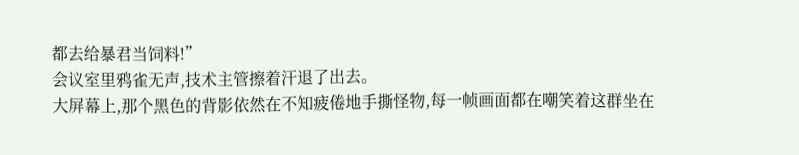都去给暴君当饲料!”
会议室里鸦雀无声,技术主管擦着汗退了出去。
大屏幕上,那个黑色的背影依然在不知疲倦地手撕怪物,每一帧画面都在嘲笑着这群坐在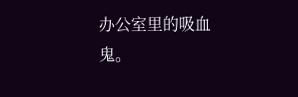办公室里的吸血鬼。